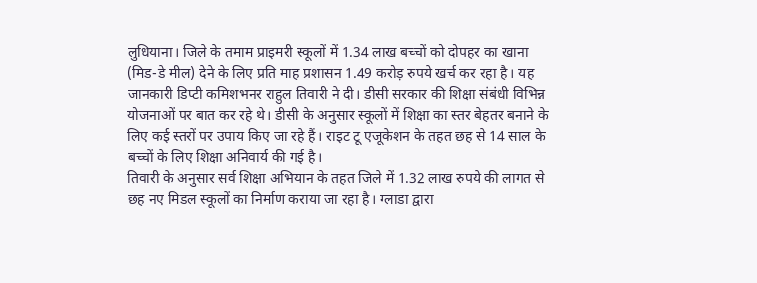लुधियाना। जिले के तमाम प्राइमरी स्कूलों में 1.34 लाख बच्चों को दोपहर का खाना (मिड-डे मील) देने के लिए प्रति माह प्रशासन 1.49 करोड़ रुपये खर्च कर रहा है। यह जानकारी डिप्टी कमिशभनर राहुल तिवारी ने दी। डीसी सरकार की शिक्षा संबंधी विभिन्न योजनाओं पर बात कर रहे थे। डीसी के अनुसार स्कूलों में शिक्षा का स्तर बेहतर बनाने के लिए कई स्तरों पर उपाय किए जा रहे हैं। राइट टू एजूकेशन के तहत छह से 14 साल के बच्चों के लिए शिक्षा अनिवार्य की गई है।
तिवारी के अनुसार सर्व शिक्षा अभियान के तहत जिले में 1.32 लाख रुपये की लागत से छह नए मिडल स्कूलों का निर्माण कराया जा रहा है। ग्लाडा द्वारा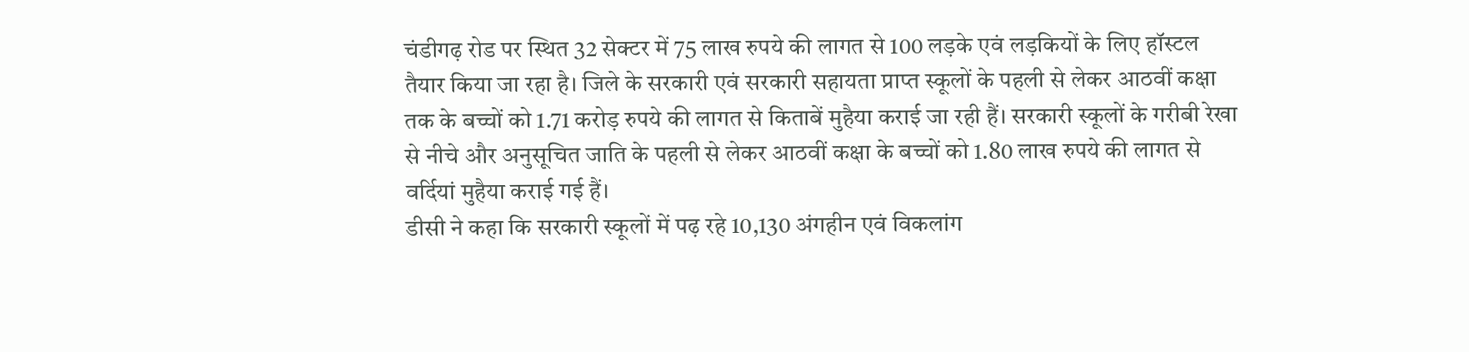चंडीगढ़ रोड पर स्थित 32 सेक्टर में 75 लाख रुपये की लागत से 100 लड़के एवं लड़कियों के लिए हॉस्टल तैयार किया जा रहा है। जिले के सरकारी एवं सरकारी सहायता प्राप्त स्कूलों के पहली से लेकर आठवीं कक्षा तक के बच्चों को 1.71 करोड़ रुपये की लागत से किताबें मुहैया कराई जा रही हैं। सरकारी स्कूलों के गरीबी रेखा से नीचे और अनुसूचित जाति के पहली से लेकर आठवीं कक्षा के बच्चों को 1.80 लाख रुपये की लागत से वर्दियां मुहैया कराई गई हैं।
डीसी ने कहा कि सरकारी स्कूलों में पढ़ रहे 10,130 अंगहीन एवं विकलांग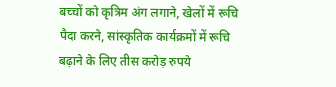बच्चों को कृत्रिम अंग लगाने, खेलों में रूचि पैदा करने, सांस्कृतिक कार्यक्रमों में रूचि बढ़ाने के लिए तीस करोड़ रुपये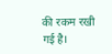की रकम रखी गई है।